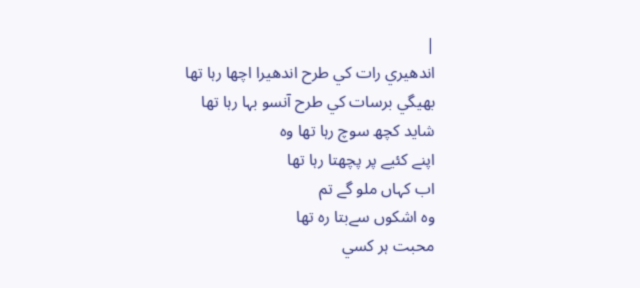|
اندھيري رات کي طرح اندھيرا اچھا رہا تھا
بھيگي برسات کي طرح آنسو بہا رہا تھا
شايد کچھ سوچ رہا تھا وہ
اپنے کئيے پر پچھتا رہا تھا
اب کہاں ملو گے تم
وہ اشکوں سےبتا رہ تھا
محبت ہر کسي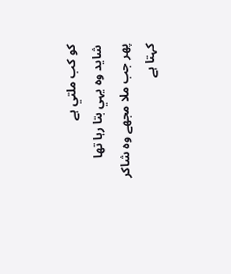کو کب ملتي ہے
شايد وہ يہي بتا رہا تھا
پھر جب ملا مجھے وہ شاکر
کہتا ہے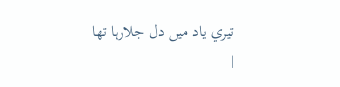تيري ياد ميں دل جلارہا تھا
|